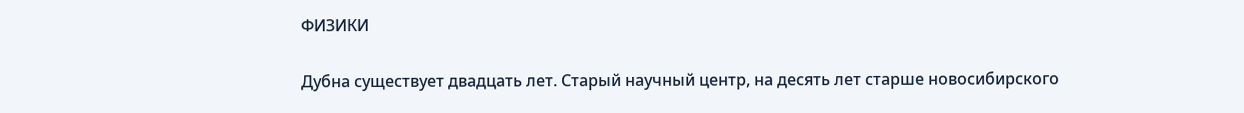ФИЗИКИ

Дубна существует двадцать лет. Старый научный центр, на десять лет старше новосибирского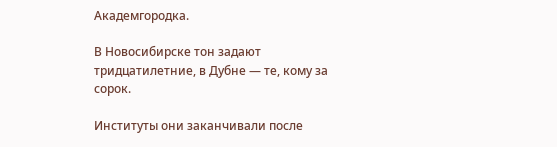Академгородка.

В Новосибирске тон задают тридцатилетние, в Дубне — те, кому за сорок.

Институты они заканчивали после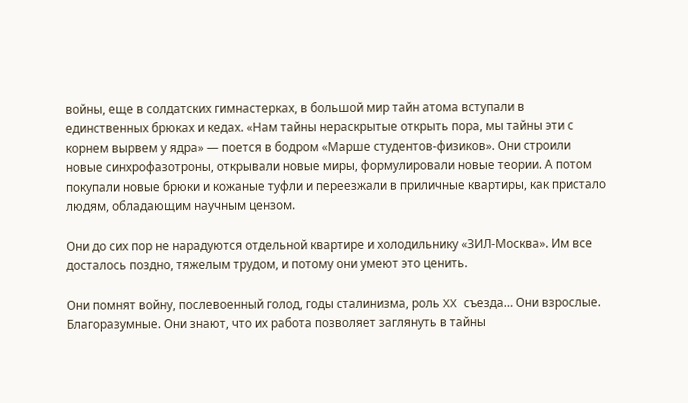войны, еще в солдатских гимнастерках, в большой мир тайн атома вступали в единственных брюках и кедах. «Нам тайны нераскрытые открыть пора, мы тайны эти с корнем вырвем у ядра» — поется в бодром «Марше студентов-физиков». Они строили новые синхрофазотроны, открывали новые миры, формулировали новые теории. А потом покупали новые брюки и кожаные туфли и переезжали в приличные квартиры, как пристало людям, обладающим научным цензом.

Они до сих пор не нарадуются отдельной квартире и холодильнику «ЗИЛ-Москва». Им все досталось поздно, тяжелым трудом, и потому они умеют это ценить.

Они помнят войну, послевоенный голод, годы сталинизма, роль XX съезда… Они взрослые. Благоразумные. Они знают, что их работа позволяет заглянуть в тайны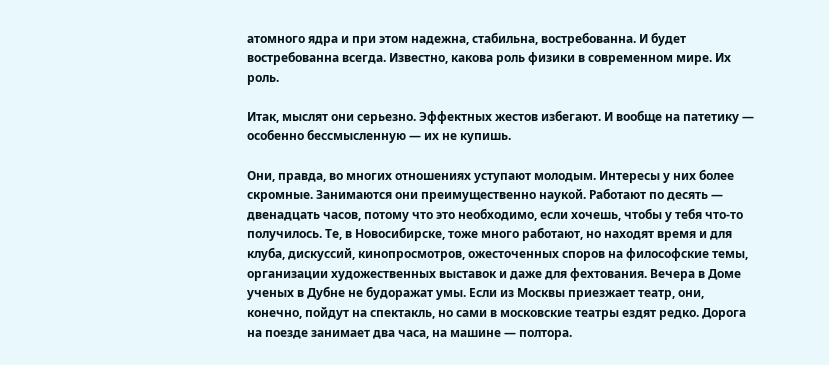атомного ядра и при этом надежна, стабильна, востребованна. И будет востребованна всегда. Известно, какова роль физики в современном мире. Их роль.

Итак, мыслят они серьезно. Эффектных жестов избегают. И вообще на патетику — особенно бессмысленную — их не купишь.

Они, правда, во многих отношениях уступают молодым. Интересы у них более скромные. Занимаются они преимущественно наукой. Работают по десять — двенадцать часов, потому что это необходимо, если хочешь, чтобы у тебя что-то получилось. Те, в Новосибирске, тоже много работают, но находят время и для клуба, дискуссий, кинопросмотров, ожесточенных споров на философские темы, организации художественных выставок и даже для фехтования. Вечера в Доме ученых в Дубне не будоражат умы. Если из Москвы приезжает театр, они, конечно, пойдут на спектакль, но сами в московские театры ездят редко. Дорога на поезде занимает два часа, на машине — полтора.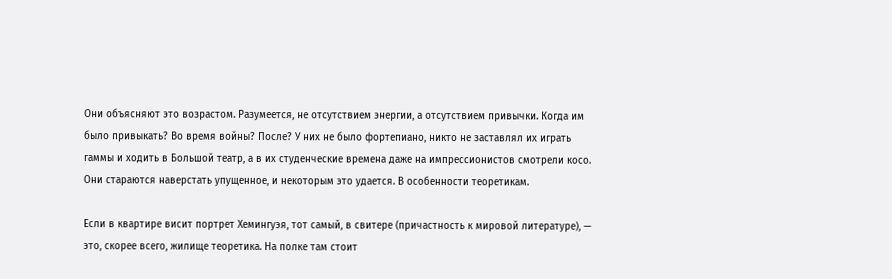Они объясняют это возрастом. Разумеется, не отсутствием энергии, а отсутствием привычки. Когда им было привыкать? Во время войны? После? У них не было фортепиано, никто не заставлял их играть гаммы и ходить в Большой театр, а в их студенческие времена даже на импрессионистов смотрели косо. Они стараются наверстать упущенное, и некоторым это удается. В особенности теоретикам.

Если в квартире висит портрет Хемингуэя, тот самый, в свитере (причастность к мировой литературе), — это, скорее всего, жилище теоретика. На полке там стоит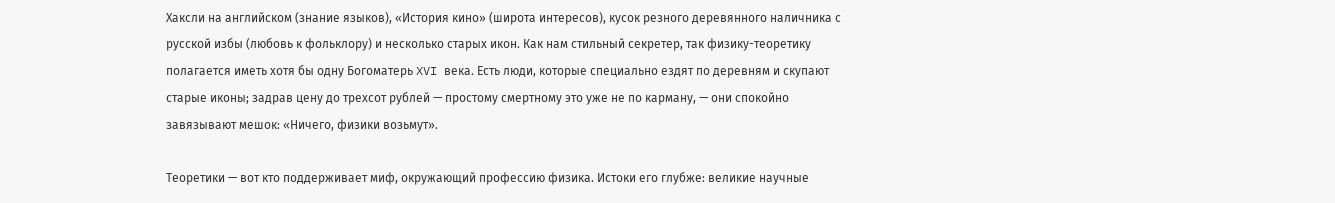Хаксли на английском (знание языков), «История кино» (широта интересов), кусок резного деревянного наличника с русской избы (любовь к фольклору) и несколько старых икон. Как нам стильный секретер, так физику-теоретику полагается иметь хотя бы одну Богоматерь XVI века. Есть люди, которые специально ездят по деревням и скупают старые иконы; задрав цену до трехсот рублей — простому смертному это уже не по карману, — они спокойно завязывают мешок: «Ничего, физики возьмут».

Теоретики — вот кто поддерживает миф, окружающий профессию физика. Истоки его глубже: великие научные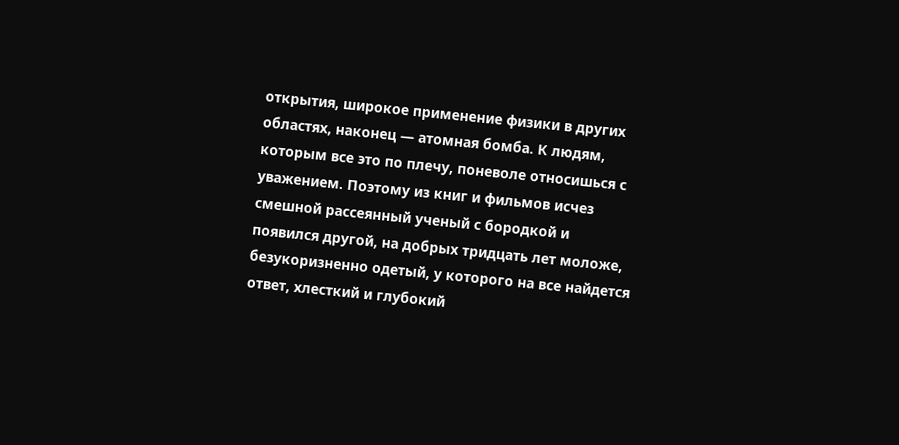открытия, широкое применение физики в других областях, наконец — атомная бомба. К людям, которым все это по плечу, поневоле относишься с уважением. Поэтому из книг и фильмов исчез смешной рассеянный ученый с бородкой и появился другой, на добрых тридцать лет моложе, безукоризненно одетый, у которого на все найдется ответ, хлесткий и глубокий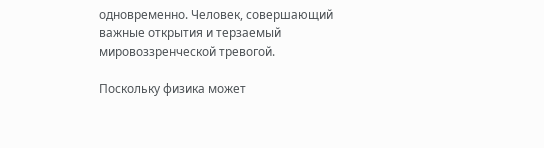одновременно. Человек, совершающий важные открытия и терзаемый мировоззренческой тревогой.

Поскольку физика может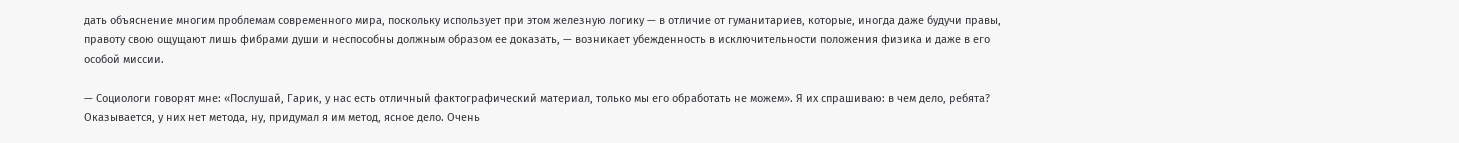дать объяснение многим проблемам современного мира, поскольку использует при этом железную логику — в отличие от гуманитариев, которые, иногда даже будучи правы, правоту свою ощущают лишь фибрами души и неспособны должным образом ее доказать, — возникает убежденность в исключительности положения физика и даже в его особой миссии.

— Социологи говорят мне: «Послушай, Гарик, у нас есть отличный фактографический материал, только мы его обработать не можем». Я их спрашиваю: в чем дело, ребята? Оказывается, у них нет метода, ну, придумал я им метод, ясное дело. Очень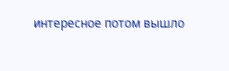интересное потом вышло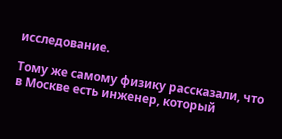исследование.

Тому же самому физику рассказали, что в Москве есть инженер, который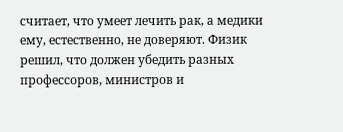считает, что умеет лечить рак, а медики ему, естественно, не доверяют. Физик решил, что должен убедить разных профессоров, министров и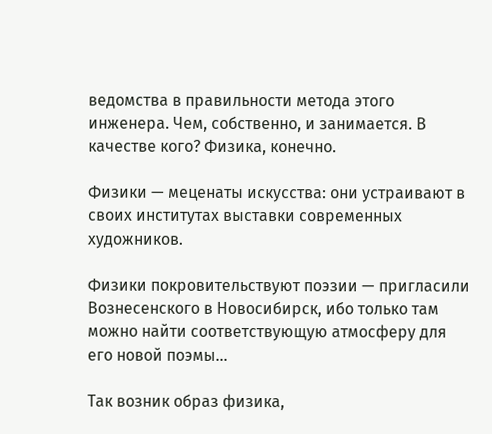ведомства в правильности метода этого инженера. Чем, собственно, и занимается. В качестве кого? Физика, конечно.

Физики — меценаты искусства: они устраивают в своих институтах выставки современных художников.

Физики покровительствуют поэзии — пригласили Вознесенского в Новосибирск, ибо только там можно найти соответствующую атмосферу для его новой поэмы…

Так возник образ физика,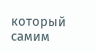который самим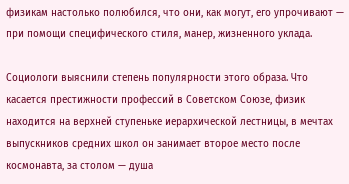физикам настолько полюбился, что они, как могут, его упрочивают — при помощи специфического стиля, манер, жизненного уклада.

Социологи выяснили степень популярности этого образа. Что касается престижности профессий в Советском Союзе, физик находится на верхней ступеньке иерархической лестницы, в мечтах выпускников средних школ он занимает второе место после космонавта, за столом — душа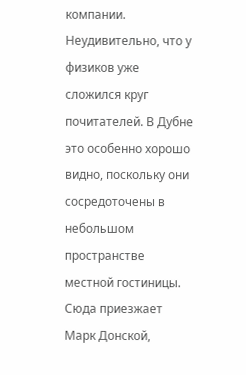компании. Неудивительно, что у физиков уже сложился круг почитателей. В Дубне это особенно хорошо видно, поскольку они сосредоточены в небольшом пространстве местной гостиницы. Сюда приезжает Марк Донской,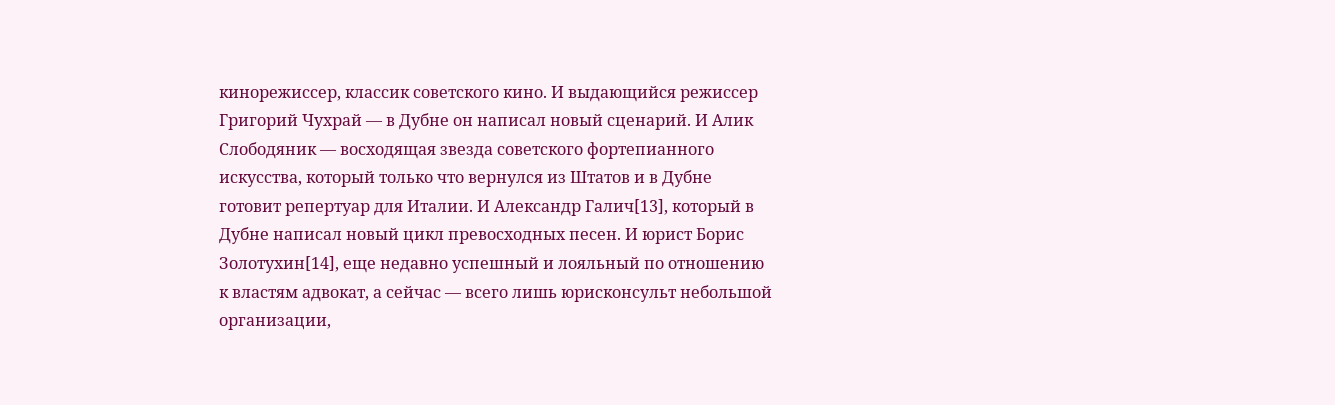кинорежиссер, классик советского кино. И выдающийся режиссер Григорий Чухрай — в Дубне он написал новый сценарий. И Алик Слободяник — восходящая звезда советского фортепианного искусства, который только что вернулся из Штатов и в Дубне готовит репертуар для Италии. И Александр Галич[13], который в Дубне написал новый цикл превосходных песен. И юрист Борис Золотухин[14], еще недавно успешный и лояльный по отношению к властям адвокат, а сейчас — всего лишь юрисконсульт небольшой организации,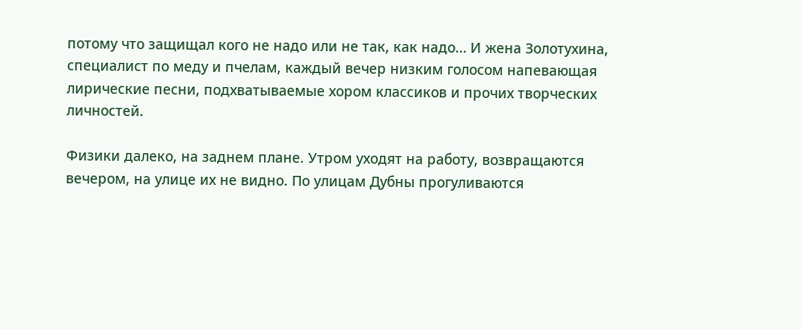потому что защищал кого не надо или не так, как надо… И жена Золотухина, специалист по меду и пчелам, каждый вечер низким голосом напевающая лирические песни, подхватываемые хором классиков и прочих творческих личностей.

Физики далеко, на заднем плане. Утром уходят на работу, возвращаются вечером, на улице их не видно. По улицам Дубны прогуливаются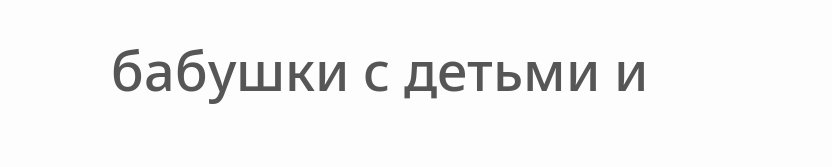бабушки с детьми и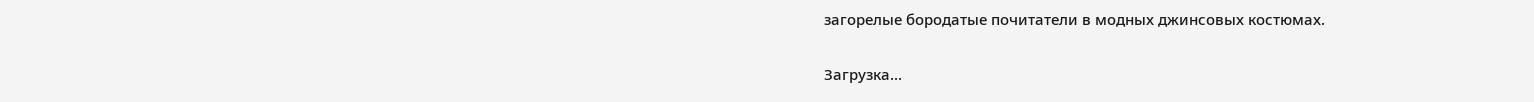загорелые бородатые почитатели в модных джинсовых костюмах.

Загрузка...